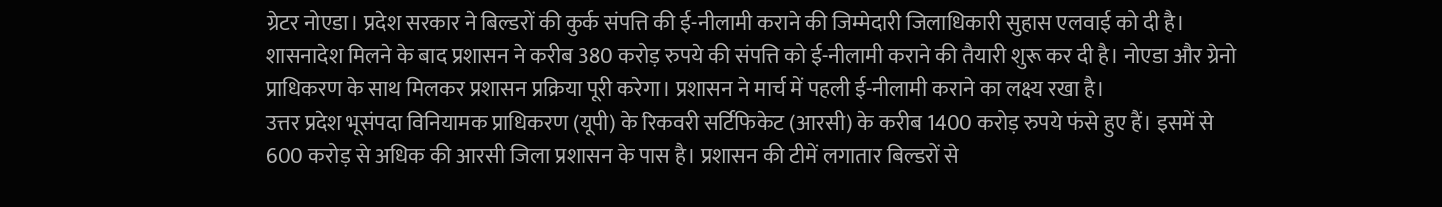ग्रेटर नोएडा। प्रदेश सरकार ने बिल्डरों की कुर्क संपत्ति की ई-नीलामी कराने की जिम्मेदारी जिलाधिकारी सुहास एलवाई को दी है। शासनादेश मिलने के बाद प्रशासन ने करीब 380 करोड़ रुपये की संपत्ति को ई-नीलामी कराने की तैयारी शुरू कर दी है। नोएडा और ग्रेनो प्राधिकरण के साथ मिलकर प्रशासन प्रक्रिया पूरी करेगा। प्रशासन ने मार्च में पहली ई-नीलामी कराने का लक्ष्य रखा है।
उत्तर प्रदेश भूसंपदा विनियामक प्राधिकरण (यूपी) के रिकवरी सर्टिफिकेट (आरसी) के करीब 1400 करोड़ रुपये फंसे हुए हैं। इसमें से 600 करोड़ से अधिक की आरसी जिला प्रशासन के पास है। प्रशासन की टीमें लगातार बिल्डरों से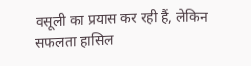वसूली का प्रयास कर रही हैं, लेकिन सफलता हासिल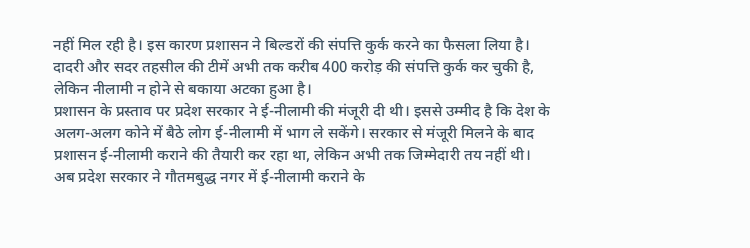नहीं मिल रही है। इस कारण प्रशासन ने बिल्डरों की संपत्ति कुर्क करने का फैसला लिया है। दादरी और सदर तहसील की टीमें अभी तक करीब 400 करोड़ की संपत्ति कुर्क कर चुकी है, लेकिन नीलामी न होने से बकाया अटका हुआ है।
प्रशासन के प्रस्ताव पर प्रदेश सरकार ने ई-नीलामी की मंजूरी दी थी। इससे उम्मीद है कि देश के अलग-अलग कोने में बैठे लोग ई-नीलामी में भाग ले सकेंगे। सरकार से मंजूरी मिलने के बाद प्रशासन ई-नीलामी कराने की तैयारी कर रहा था, लेकिन अभी तक जिम्मेदारी तय नहीं थी। अब प्रदेश सरकार ने गौतमबुद्ध नगर में ई-नीलामी कराने के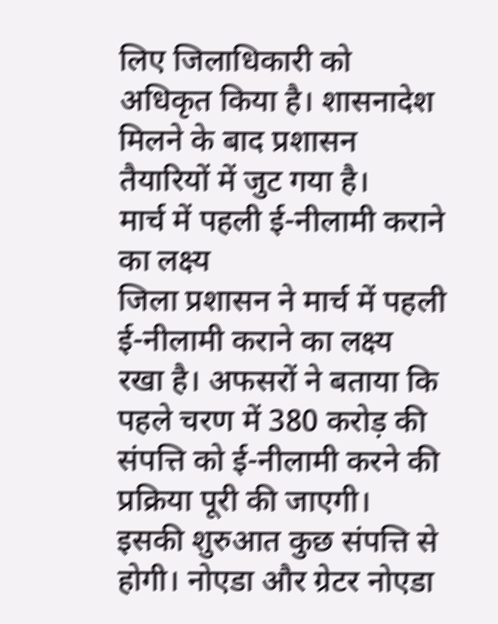लिए जिलाधिकारी को अधिकृत किया है। शासनादेश मिलने के बाद प्रशासन तैयारियों में जुट गया है।
मार्च में पहली ई-नीलामी कराने का लक्ष्य
जिला प्रशासन ने मार्च में पहली ई-नीलामी कराने का लक्ष्य रखा है। अफसरों ने बताया कि पहले चरण में 380 करोड़ की संपत्ति को ई-नीलामी करने की प्रक्रिया पूरी की जाएगी। इसकी शुरुआत कुछ संपत्ति से होगी। नोएडा और ग्रेटर नोएडा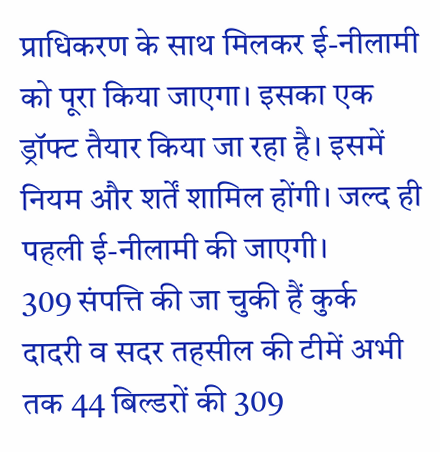प्राधिकरण के साथ मिलकर ई-नीलामी को पूरा किया जाएगा। इसका एक ड्रॉफ्ट तैयार किया जा रहा है। इसमें नियम और शर्तें शामिल होंगी। जल्द ही पहली ई-नीलामी की जाएगी।
309 संपत्ति की जा चुकी हैं कुर्क
दादरी व सदर तहसील की टीमें अभी तक 44 बिल्डरों की 309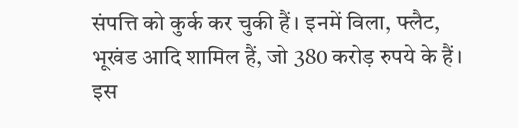संपत्ति को कुर्क कर चुकी हैं। इनमें विला, फ्लैट, भूखंड आदि शामिल हैं, जो 380 करोड़ रुपये के हैं। इस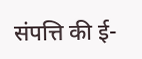संपत्ति की ई-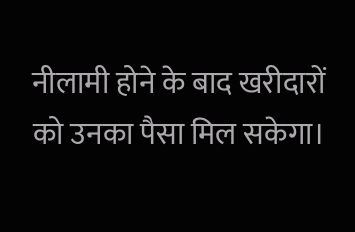नीलामी होने के बाद खरीदारों को उनका पैसा मिल सकेगा।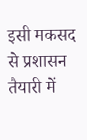इसी मकसद से प्रशासन तैयारी में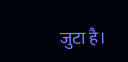जुटा है।